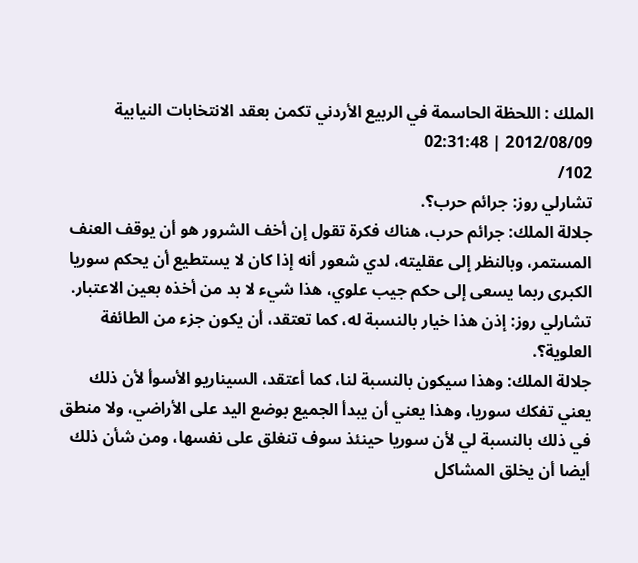الملك : اللحظة الحاسمة في الربيع الأردني تكمن بعقد الانتخابات النيابية
2012/08/09 | 02:31:48
102/
تشارلي روز: جرائم حرب؟.
جلالة الملك: جرائم حرب، هناك فكرة تقول إن أخف الشرور هو أن يوقف العنف المستمر، وبالنظر إلى عقليته، لدي شعور أنه إذا كان لا يستطيع أن يحكم سوريا الكبرى ربما يسعى إلى حكم جيب علوي، هذا شيء لا بد من أخذه بعين الاعتبار.
تشارلي روز: إذن هذا خيار بالنسبة له، كما تعتقد، أن يكون جزء من الطائفة العلوية؟.
جلالة الملك: وهذا سيكون بالنسبة لنا، كما أعتقد، السيناريو الأسوأ لأن ذلك يعني تفكك سوريا، وهذا يعني أن يبدأ الجميع بوضع اليد على الأراضي، ولا منطق في ذلك بالنسبة لي لأن سوريا حينئذ سوف تنغلق على نفسها، ومن شأن ذلك أيضا أن يخلق المشاكل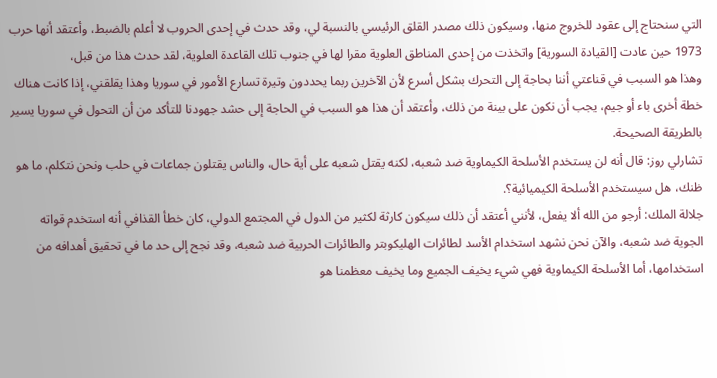التي سنحتاج إلى عقود للخروج منها، وسيكون ذلك مصدر القلق الرئيسي بالنسبة لي، وقد حدث في إحدى الحروب لا أعلم بالضبط، وأعتقد أنها حرب 1973 حين عادت [القيادة السورية] واتخذت من إحدى المناطق العلوية مقرا لها في جنوب تلك القاعدة العلوية، لقد حدث هذا من قبل،
وهذا هو السبب في قناعتي أننا بحاجة إلى التحرك بشكل أسرع لأن الآخرين ربما يحددون وتيرة تسارع الأمور في سوريا وهذا يقلقني، إذا كانت هناك خطة أخرى باء أو جيم، يجب أن نكون على بينة من ذلك، وأعتقد أن هذا هو السبب في الحاجة إلى حشد جهودنا للتأكد من أن التحول في سوريا يسير بالطريقة الصحيحة.
تشارلي روز: قال أنه لن يستخدم الأسلحة الكيماوية ضد شعبه، لكنه يقتل شعبه على أية حال، والناس يقتلون جماعات في حلب ونحن نتكلم، ما هو ظنك، هل سيستخدم الأسلحة الكيميائية؟.
جلالة الملك: أرجو من الله ألا يفعل، لأنني أعتقد أن ذلك سيكون كارثة لكثير من الدول في المجتمع الدولي، كان خطأ القذافي أنه استخدم قواته الجوية ضد شعبه، والآن نحن نشهد استخدام الأسد لطائرات الهليكوبتر والطائرات الحربية ضد شعبه، وقد نجح إلى حد ما في تحقيق أهدافه من استخدامها، أما الأسلحة الكيماوية فهي شيء يخيف الجميع وما يخيف معظمنا هو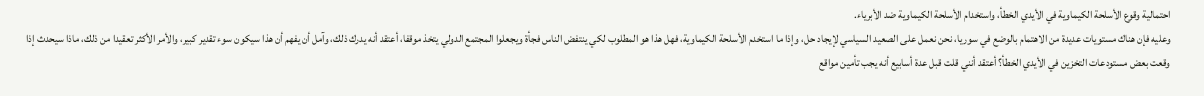احتمالية وقوع الأسلحة الكيماوية في الأيدي الخطأ، واستخدام الأسلحة الكيماوية ضد الأبرياء.
وعليه فإن هناك مستويات عديدة من الاهتمام بالوضع في سوريا، نحن نعمل على الصعيد السياسي لإيجاد حل، وإذا ما استخدم الأسلحة الكيماوية، فهل هذا هو المطلوب لكي ينتفض الناس فجأة ويجعلوا المجتمع الدولي يتخذ موقفا، أعتقد أنه يدرك ذلك، وآمل أن يفهم أن هذا سيكون سوء تقدير كبير، والأمر الأكثر تعقيدا من ذلك، ماذا سيحدث إذا وقعت بعض مستودعات التخزين في الأيدي الخطأ؟ أعتقد أنني قلت قبل عدة أسابيع أنه يجب تأمين مواقع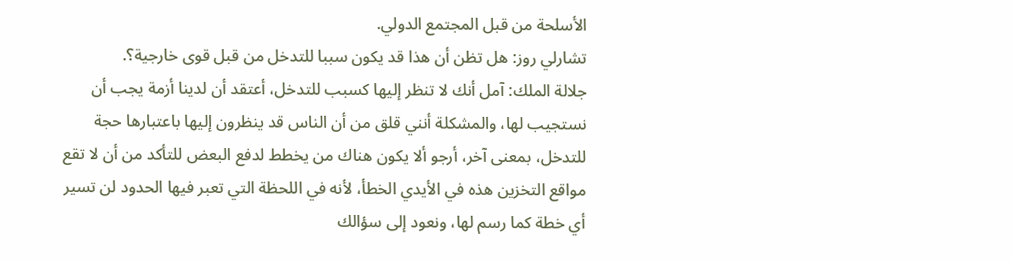الأسلحة من قبل المجتمع الدولي.
تشارلي روز: هل تظن أن هذا قد يكون سببا للتدخل من قبل قوى خارجية؟.
جلالة الملك: آمل أنك لا تنظر إليها كسبب للتدخل، أعتقد أن لدينا أزمة يجب أن نستجيب لها، والمشكلة أنني قلق من أن الناس قد ينظرون إليها باعتبارها حجة للتدخل، بمعنى آخر، أرجو ألا يكون هناك من يخطط لدفع البعض للتأكد من أن لا تقع مواقع التخزين هذه في الأيدي الخطأ، لأنه في اللحظة التي تعبر فيها الحدود لن تسير أي خطة كما رسم لها، ونعود إلى سؤالك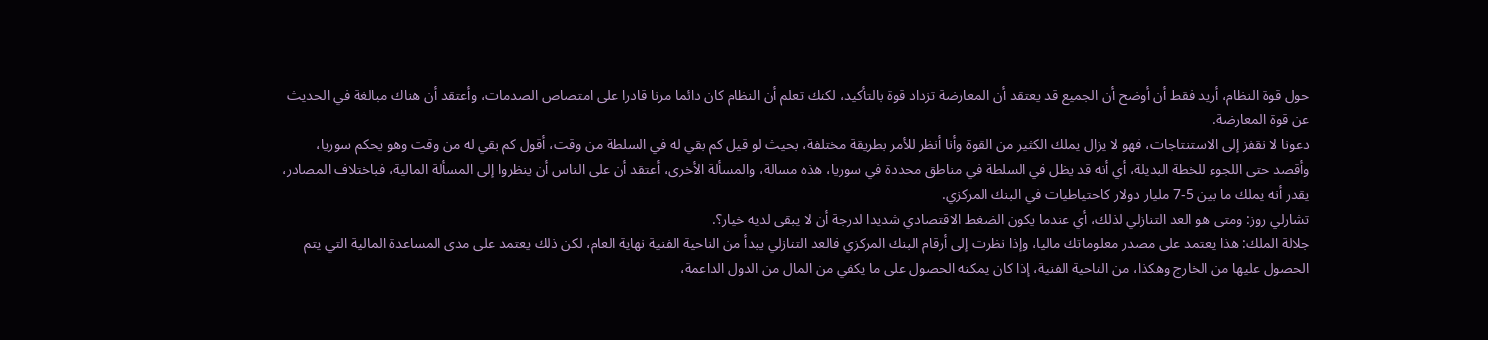حول قوة النظام، أريد فقط أن أوضح أن الجميع قد يعتقد أن المعارضة تزداد قوة بالتأكيد، لكنك تعلم أن النظام كان دائما مرنا قادرا على امتصاص الصدمات، وأعتقد أن هناك مبالغة في الحديث عن قوة المعارضة.
دعونا لا نقفز إلى الاستنتاجات، فهو لا يزال يملك الكثير من القوة وأنا أنظر للأمر بطريقة مختلفة، بحيث لو قيل كم بقي له في السلطة من وقت، أقول كم بقي له من وقت وهو يحكم سوريا، وأقصد حتى اللجوء للخطة البديلة، أي أنه قد يظل في السلطة في مناطق محددة في سوريا، هذه مسالة، والمسألة الأخرى، أعتقد أن على الناس أن ينظروا إلى المسألة المالية، فباختلاف المصادر، يقدر أنه يملك ما بين 5-7 مليار دولار كاحتياطيات في البنك المركزي.
تشارلي روز: ومتى هو العد التنازلي لذلك، أي عندما يكون الضغط الاقتصادي شديدا لدرجة أن لا يبقى لديه خيار؟.
جلالة الملك: هذا يعتمد على مصدر معلوماتك ماليا، وإذا نظرت إلى أرقام البنك المركزي فالعد التنازلي يبدأ من الناحية الفنية نهاية العام، لكن ذلك يعتمد على مدى المساعدة المالية التي يتم الحصول عليها من الخارج وهكذا، من الناحية الفنية، إذا كان يمكنه الحصول على ما يكفي من المال من الدول الداعمة،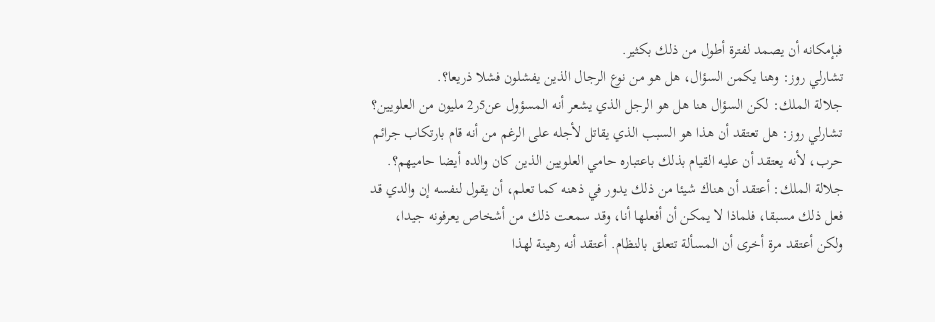فبإمكانه أن يصمد لفترة أطول من ذلك بكثير.
تشارلي روز: وهنا يكمن السؤال، هل هو من نوع الرجال الذين يفشلون فشلا ذريعا؟.
جلالة الملك: لكن السؤال هنا هل هو الرجل الذي يشعر أنه المسؤول عن5ر2 مليون من العلويين؟
تشارلي روز: هل تعتقد أن هذا هو السبب الذي يقاتل لأجله على الرغم من أنه قام بارتكاب جرائم حرب، لأنه يعتقد أن عليه القيام بذلك باعتباره حامي العلويين الذين كان والده أيضا حاميهم؟.
جلالة الملك: أعتقد أن هناك شيئا من ذلك يدور في ذهنه كما تعلم، أن يقول لنفسه إن والدي قد فعل ذلك مسبقا، فلماذا لا يمكن أن أفعلها أنا، وقد سمعت ذلك من أشخاص يعرفونه جيدا، ولكن أعتقد مرة أخرى أن المسألة تتعلق بالنظام. أعتقد أنه رهينة لهذا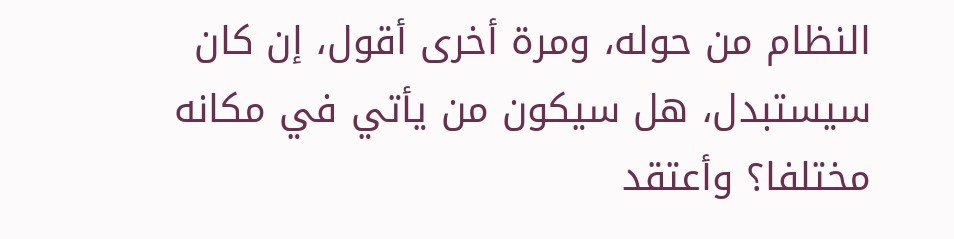النظام من حوله، ومرة أخرى أقول، إن كان سيستبدل، هل سيكون من يأتي في مكانه مختلفا؟ وأعتقد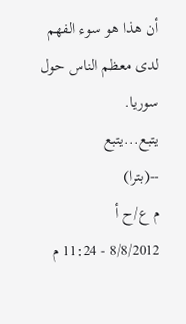أن هذا هو سوء الفهم لدى معظم الناس حول سوريا.
يتبع...يتبع
--(بترا)
م ع/ح أ
8/8/2012 - 11:24 م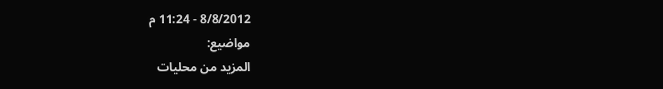8/8/2012 - 11:24 م
مواضيع:
المزيد من محليات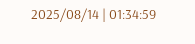2025/08/14 | 01:34:59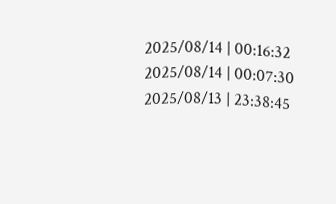2025/08/14 | 00:16:32
2025/08/14 | 00:07:30
2025/08/13 | 23:38:45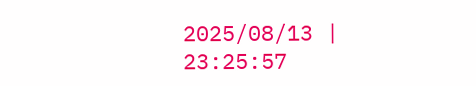2025/08/13 | 23:25:57